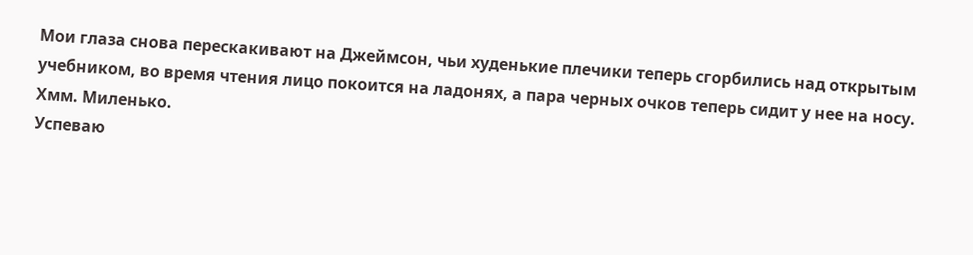Мои глаза снова перескакивают на Джеймсон, чьи худенькие плечики теперь сгорбились над открытым учебником, во время чтения лицо покоится на ладонях, а пара черных очков теперь сидит у нее на носу.
Хмм. Миленько.
Успеваю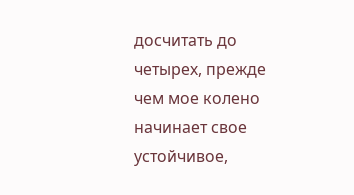досчитать до четырех, прежде чем мое колено начинает свое устойчивое,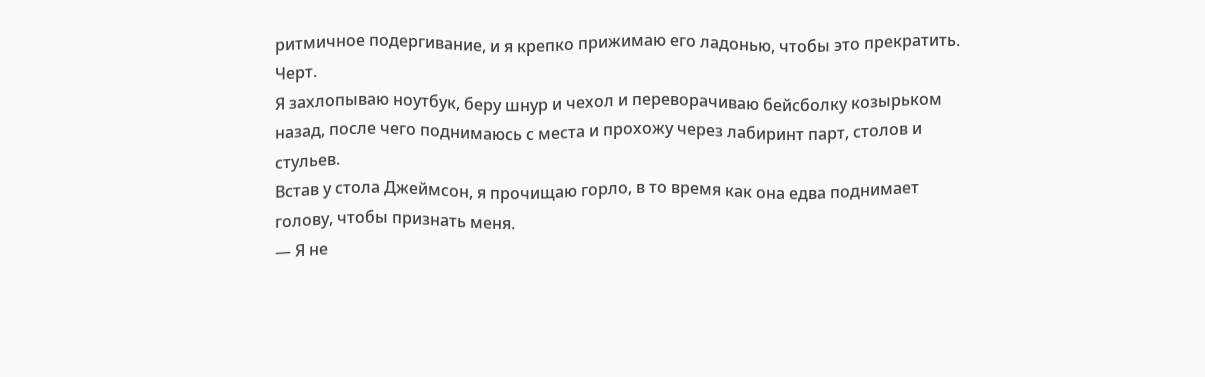ритмичное подергивание, и я крепко прижимаю его ладонью, чтобы это прекратить.
Черт.
Я захлопываю ноутбук, беру шнур и чехол и переворачиваю бейсболку козырьком назад, после чего поднимаюсь с места и прохожу через лабиринт парт, столов и стульев.
Встав у стола Джеймсон, я прочищаю горло, в то время как она едва поднимает голову, чтобы признать меня.
— Я не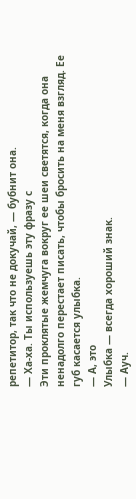репетитор, так что не докучай, — бубнит она.
— Ха-ха. Ты используешь эту фразу с
Эти проклятые жемчуга вокруг ее шеи светятся, когда она ненадолго перестает писать, чтобы бросить на меня взгляд. Ее губ касается улыбка.
— А, это
Улыбка — всегда хороший знак.
— Ауч.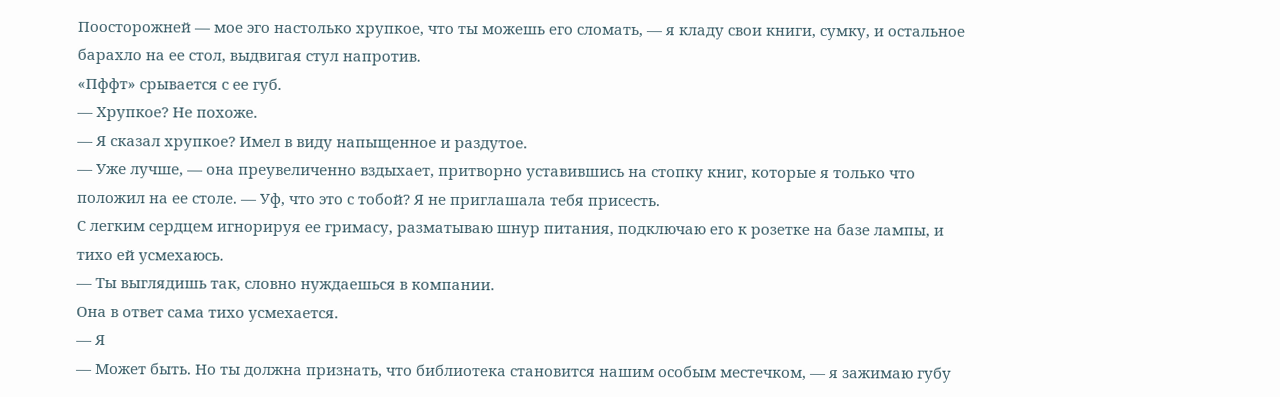Поосторожней — мое эго настолько хрупкое, что ты можешь его сломать, — я кладу свои книги, сумку, и остальное барахло на ее стол, выдвигая стул напротив.
«Пффт» срывается с ее губ.
— Хрупкое? Не похоже.
— Я сказал хрупкое? Имел в виду напыщенное и раздутое.
— Уже лучше, — она преувеличенно вздыхает, притворно уставившись на стопку книг, которые я только что положил на ее столе. — Уф, что это с тобой? Я не приглашала тебя присесть.
С легким сердцем игнорируя ее гримасу, разматываю шнур питания, подключаю его к розетке на базе лампы, и тихо ей усмехаюсь.
— Ты выглядишь так, словно нуждаешься в компании.
Она в ответ сама тихо усмехается.
— Я
— Может быть. Но ты должна признать, что библиотека становится нашим особым местечком, — я зажимаю губу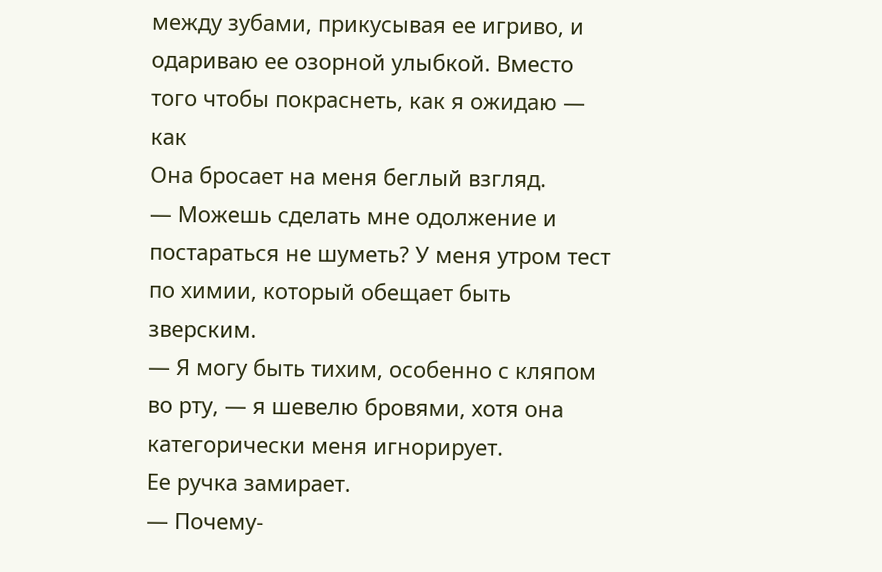между зубами, прикусывая ее игриво, и одариваю ее озорной улыбкой. Вместо того чтобы покраснеть, как я ожидаю — как
Она бросает на меня беглый взгляд.
— Можешь сделать мне одолжение и постараться не шуметь? У меня утром тест по химии, который обещает быть зверским.
— Я могу быть тихим, особенно с кляпом во рту, — я шевелю бровями, хотя она категорически меня игнорирует.
Ее ручка замирает.
— Почему-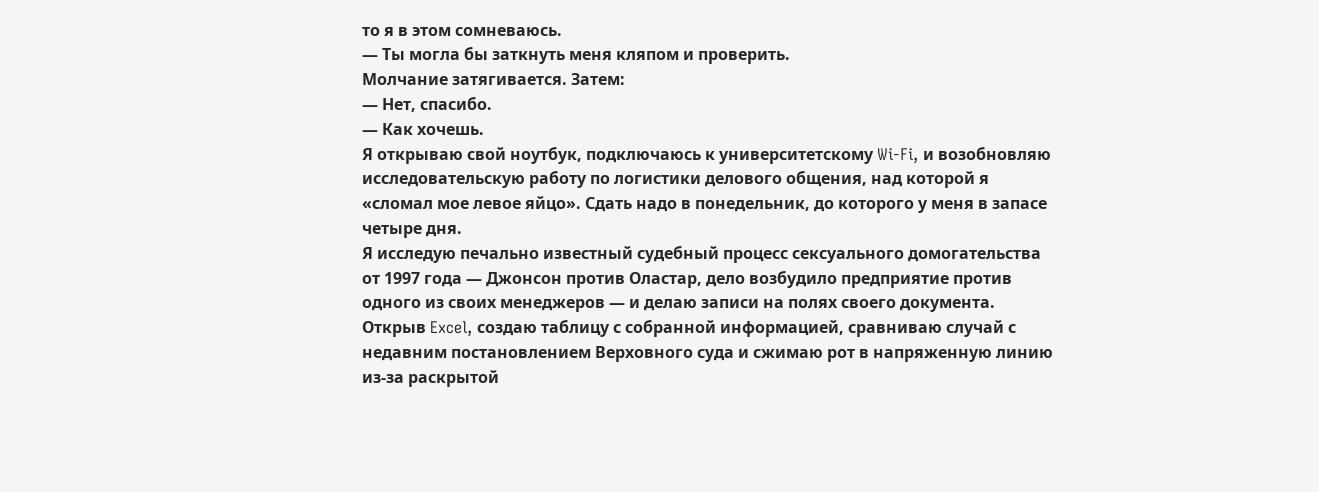то я в этом сомневаюсь.
— Ты могла бы заткнуть меня кляпом и проверить.
Молчание затягивается. Затем:
— Нет, спасибо.
— Как хочешь.
Я открываю свой ноутбук, подключаюсь к университетскому Wi-Fi, и возобновляю исследовательскую работу по логистики делового общения, над которой я «сломал мое левое яйцо». Сдать надо в понедельник, до которого у меня в запасе четыре дня.
Я исследую печально известный судебный процесс сексуального домогательства от 1997 года — Джонсон против Оластар, дело возбудило предприятие против одного из своих менеджеров — и делаю записи на полях своего документа.
Открыв Excel, создаю таблицу с собранной информацией, сравниваю случай с недавним постановлением Верховного суда и сжимаю рот в напряженную линию из-за раскрытой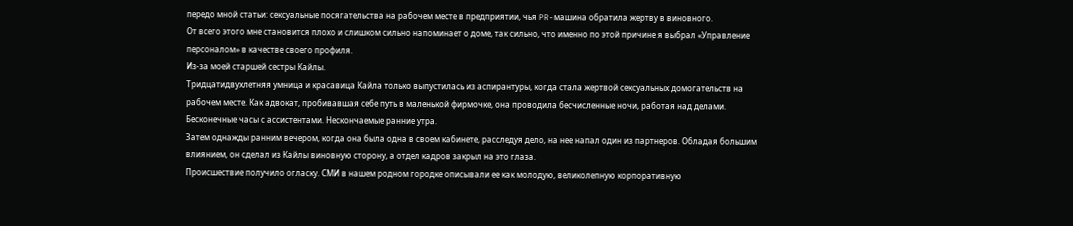передо мной статьи: сексуальные посягательства на рабочем месте в предприятии, чья PR-машина обратила жертву в виновного.
От всего этого мне становится плохо и слишком сильно напоминает о доме, так сильно, что именно по этой причине я выбрал «Управление персоналом» в качестве своего профиля.
Из-за моей старшей сестры Кайлы.
Тридцатидвухлетняя умница и красавица Кайла только выпустилась из аспирантуры, когда стала жертвой сексуальных домогательств на рабочем месте. Как адвокат, пробивавшая себе путь в маленькой фирмочке, она проводила бесчисленные ночи, работая над делами. Бесконечные часы с ассистентами. Нескончаемые ранние утра.
Затем однажды ранним вечером, когда она была одна в своем кабинете, расследуя дело, на нее напал один из партнеров. Обладая большим влиянием, он сделал из Кайлы виновную сторону, а отдел кадров закрыл на это глаза.
Происшествие получило огласку. СМИ в нашем родном городке описывали ее как молодую, великолепную корпоративную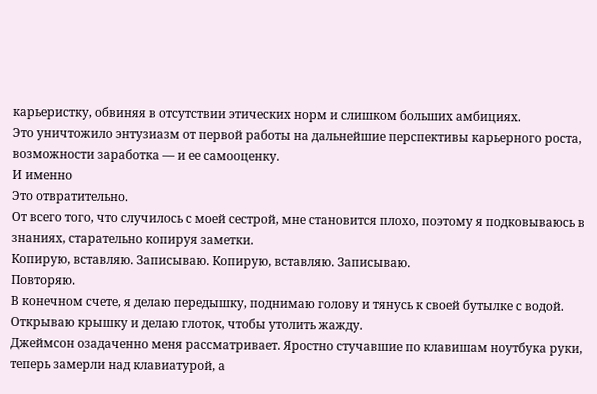карьеристку, обвиняя в отсутствии этических норм и слишком больших амбициях.
Это уничтожило энтузиазм от первой работы на дальнейшие перспективы карьерного роста, возможности заработка — и ее самооценку.
И именно
Это отвратительно.
От всего того, что случилось с моей сестрой, мне становится плохо, поэтому я подковываюсь в знаниях, старательно копируя заметки.
Копирую, вставляю. Записываю. Копирую, вставляю. Записываю.
Повторяю.
В конечном счете, я делаю передышку, поднимаю голову и тянусь к своей бутылке с водой. Открываю крышку и делаю глоток, чтобы утолить жажду.
Джеймсон озадаченно меня рассматривает. Яростно стучавшие по клавишам ноутбука руки, теперь замерли над клавиатурой, а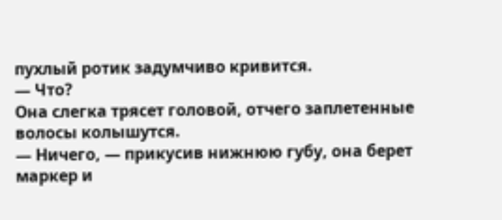пухлый ротик задумчиво кривится.
— Что?
Она слегка трясет головой, отчего заплетенные волосы колышутся.
— Ничего, — прикусив нижнюю губу, она берет маркер и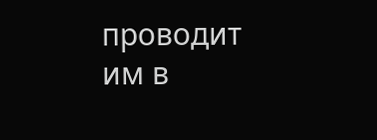проводит им в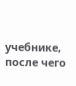учебнике, после чего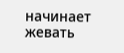начинает жевать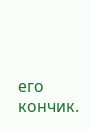его кончик.